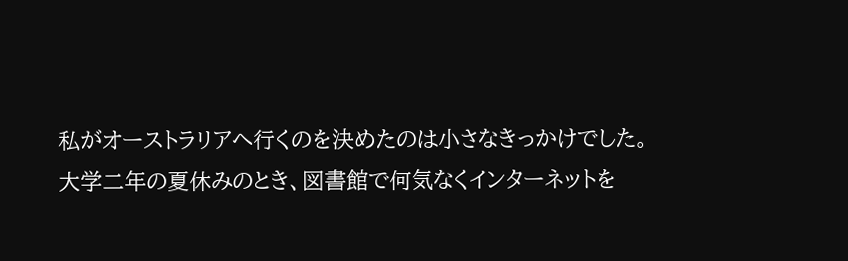私がオーストラリアへ行くのを決めたのは小さなきっかけでした。
大学二年の夏休みのとき、図書館で何気なくインターネットを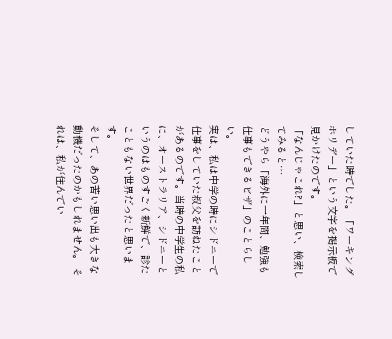していた時でした。「ワーキングホリデー」という文字を掲示板で見かけたのです。
「なんじゃこれ?」と思い、検索してみると…
どうやら「海外に一年間、勉強も仕事もできるビザ」のことらしい。
実は、私は中学の時にシドニーで仕事をしていた叔父を訪ねたことがあるのです。当時の中学生の私に、オーストラリア、シドニーというのはものすごく新鮮で、診たこともない世界だったと思います。
そして、あの苦い思い出も大きな動機だったのかもしれません。 それは、私が住んでい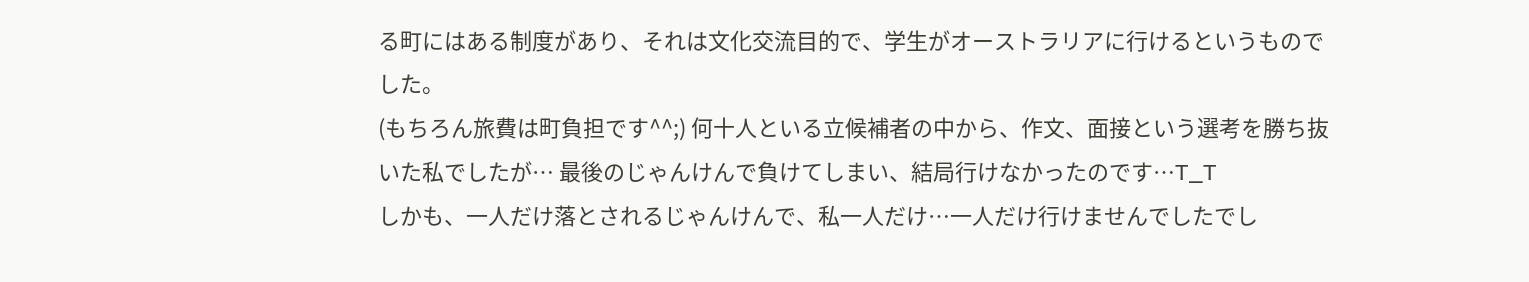る町にはある制度があり、それは文化交流目的で、学生がオーストラリアに行けるというものでした。
(もちろん旅費は町負担です^^;) 何十人といる立候補者の中から、作文、面接という選考を勝ち抜いた私でしたが… 最後のじゃんけんで負けてしまい、結局行けなかったのです…T_T
しかも、一人だけ落とされるじゃんけんで、私一人だけ…一人だけ行けませんでしたでし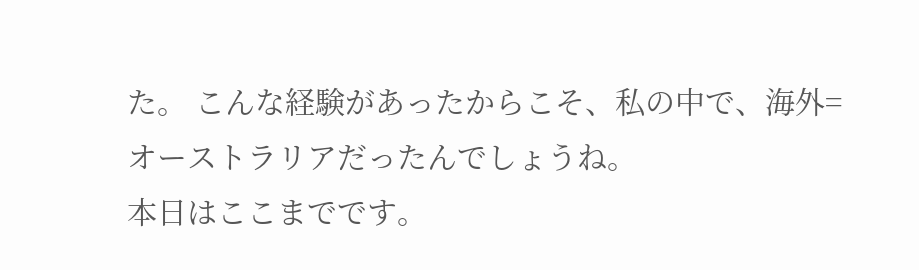た。 こんな経験があったからこそ、私の中で、海外=オーストラリアだったんでしょうね。
本日はここまでです。